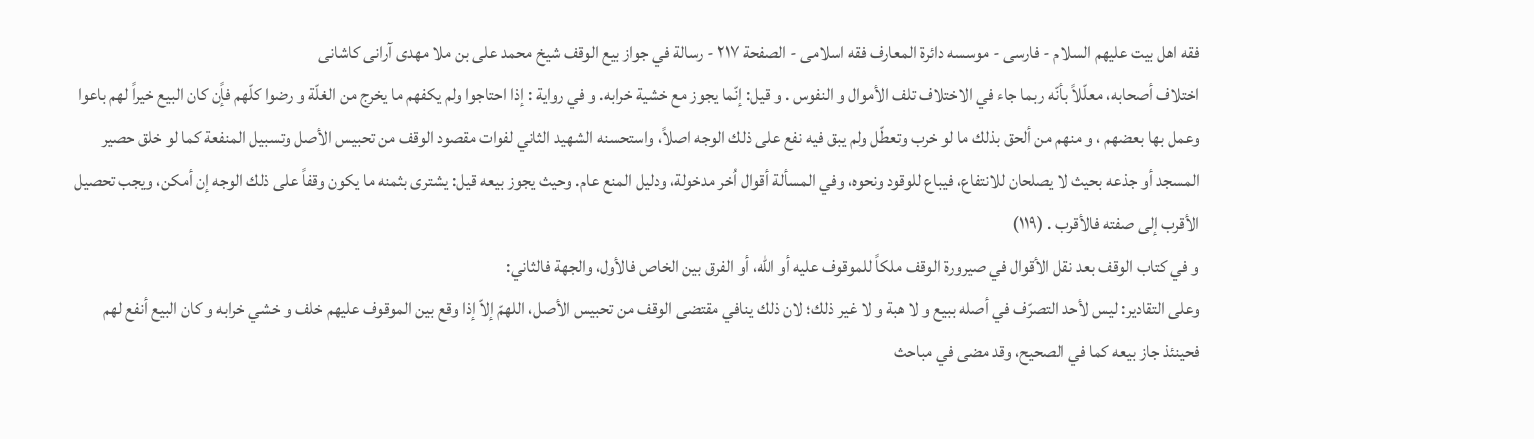فقه اهل بیت علیهم السلام - فارسی - موسسه دائرة المعارف فقه اسلامی - الصفحة ٢١٧ - رسالة في جواز بيع الوقف شيخ محمد على بن ملا مهدى آرانى كاشانى
اختلاف أصحابه، معلّلاً بأنّه ربما جاء في الاختلاف تلف الأموال و النفوس . و قيل: إنّما يجوز مع خشية خرابه. و في رواية : إذا احتاجوا ولم يكفهم ما يخرج من الغلّة و رضوا كلّهم فإًن كان البيع خيراً لهم باعوا وعمل بها بعضهم ، و منهم من ألحق بذلك ما لو خرب وتعطّل ولم يبق فيه نفع على ذلك الوجه اصلاً، واستحسنه الشهيد الثاني لفوات مقصود الوقف من تحبيس الأصل وتسبيل المنفعة كما لو خلق حصير المسجد أو جذعه بحيث لا يصلحان للانتفاع، فيباع للوقود ونحوه، وفي المسألة أقوال اُخر مدخولة، ودليل المنع عام. وحيث يجوز بيعه قيل: يشترى بثمنه ما يكون وقفاً على ذلك الوجه إن أمكن، ويجب تحصيل الأقرب إلى صفته فالأقرب . (١١٩)
و في كتاب الوقف بعد نقل الأقوال في صيرورة الوقف ملكاً للموقوف عليه أو اللّه، أو الفرق بين الخاص فالأول، والجهة فالثاني:
وعلى التقادير: ليس لأحد التصرّف في أصله ببيع و لا هبة و لا غير ذلك؛ لان ذلك ينافي مقتضى الوقف من تحبيس الأصل، اللهمّ إلاّ إذا وقع بين الموقوف عليهم خلف و خشي خرابه و كان البيع أنفع لهم فحينئذ جاز بيعه كما في الصحيح، وقد مضى في مباحث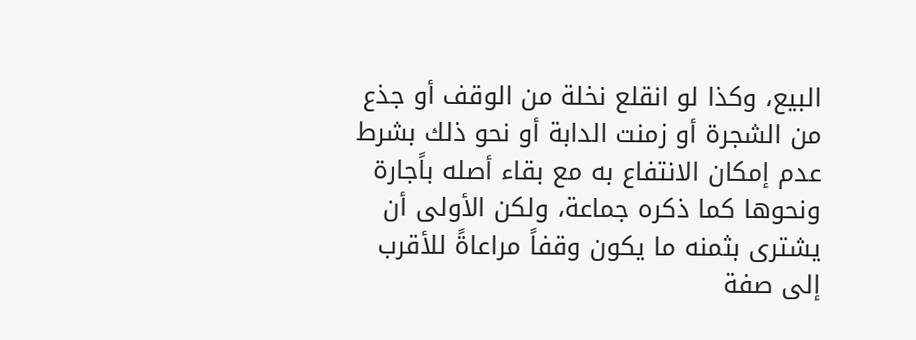البيع، وكذا لو انقلع نخلة من الوقف أو جذع من الشجرة أو زمنت الدابة أو نحو ذلك بشرط عدم إمكان الانتفاع به مع بقاء أصله باًجارة ونحوها كما ذكره جماعة، ولكن الأولى أن يشترى بثمنه ما يكون وقفاً مراعاةً للأقرب إلى صفة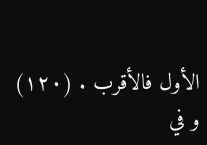الأول فالأقرب . (١٢٠)
و في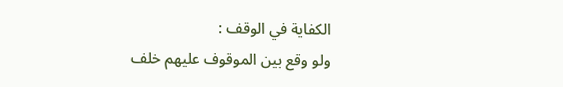الكفاية في الوقف :
ولو وقع بين الموقوف عليهم خلف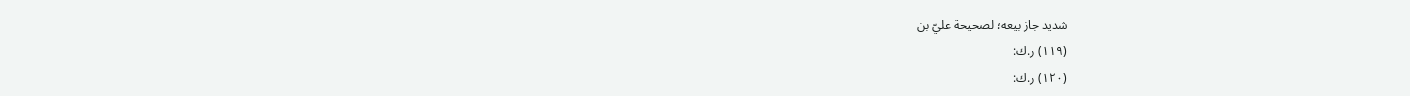شديد جاز بيعه؛ لصحيحة عليّ بن
(١١٩) ر.ك:
(١٢٠) ر.ك: